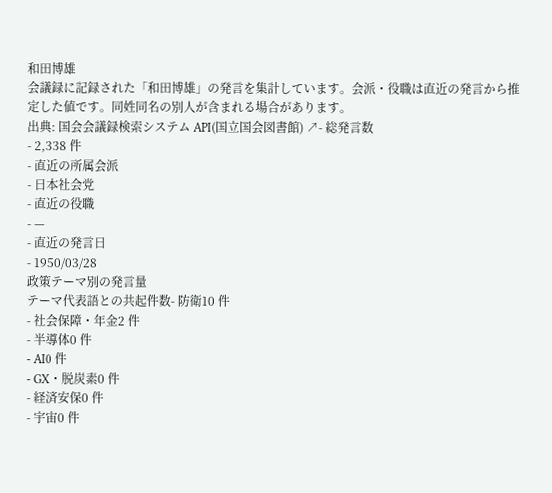和田博雄
会議録に記録された「和田博雄」の発言を集計しています。会派・役職は直近の発言から推定した値です。同姓同名の別人が含まれる場合があります。
出典: 国会会議録検索システム API(国立国会図書館) ↗- 総発言数
- 2,338 件
- 直近の所属会派
- 日本社会党
- 直近の役職
- —
- 直近の発言日
- 1950/03/28
政策テーマ別の発言量
テーマ代表語との共起件数- 防衛10 件
- 社会保障・年金2 件
- 半導体0 件
- AI0 件
- GX・脱炭素0 件
- 経済安保0 件
- 宇宙0 件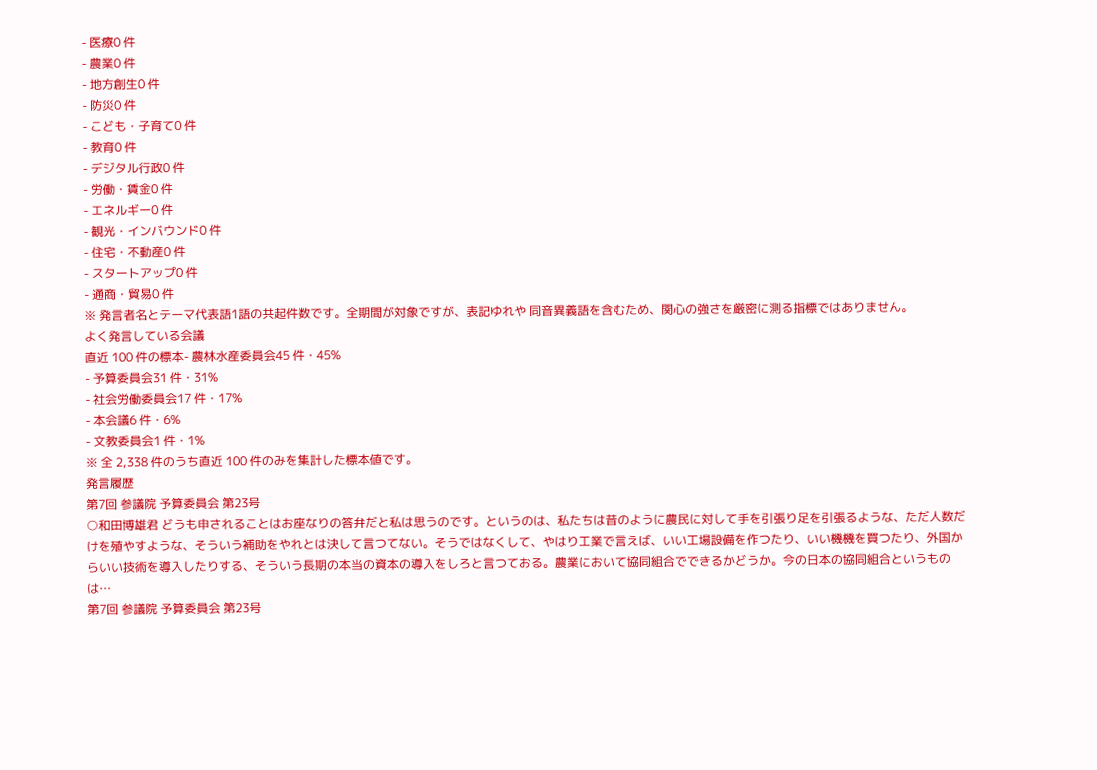- 医療0 件
- 農業0 件
- 地方創生0 件
- 防災0 件
- こども・子育て0 件
- 教育0 件
- デジタル行政0 件
- 労働・賃金0 件
- エネルギー0 件
- 観光・インバウンド0 件
- 住宅・不動産0 件
- スタートアップ0 件
- 通商・貿易0 件
※ 発言者名とテーマ代表語1語の共起件数です。全期間が対象ですが、表記ゆれや 同音異義語を含むため、関心の強さを厳密に測る指標ではありません。
よく発言している会議
直近 100 件の標本- 農林水産委員会45 件・45%
- 予算委員会31 件・31%
- 社会労働委員会17 件・17%
- 本会議6 件・6%
- 文教委員会1 件・1%
※ 全 2,338 件のうち直近 100 件のみを集計した標本値です。
発言履歴
第7回 参議院 予算委員会 第23号
○和田博雄君 どうも申されることはお座なりの答弁だと私は思うのです。というのは、私たちは昔のように農民に対して手を引張り足を引張るような、ただ人数だけを殖やすような、そういう補助をやれとは決して言つてない。そうではなくして、やはり工業で言えば、いい工場設備を作つたり、いい機機を買つたり、外国からいい技術を導入したりする、そういう長期の本当の資本の導入をしろと言つておる。農業において協同組合でできるかどうか。今の日本の協同組合というものは…
第7回 参議院 予算委員会 第23号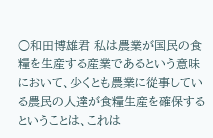○和田博雄君 私は農業が国民の食糧を生産する産業であるという意味において、少くとも農業に從事している農民の人達が食糧生産を確保するということは、これは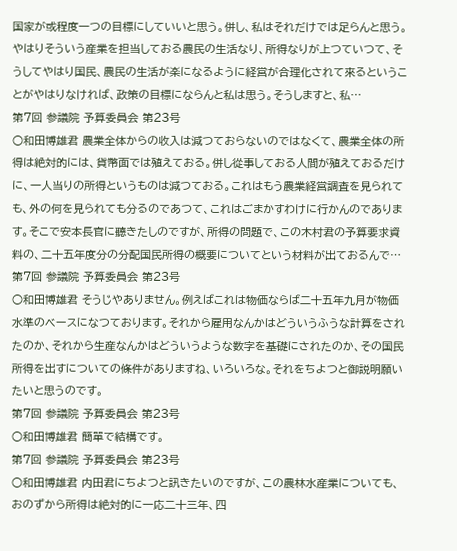国家が或程度一つの目標にしていいと思う。併し、私はそれだけでは足らんと思う。やはりそういう産業を担当しておる農民の生活なり、所得なりが上つていつて、そうしてやはり国民、農民の生活が楽になるように経営が合理化されて來るということがやはりなければ、政策の目標にならんと私は思う。そうしますと、私…
第7回 参議院 予算委員会 第23号
○和田博雄君 農業全体からの收入は減つておらないのではなくて、農業全体の所得は絶対的には、貨幣面では殖えておる。併し從事しておる人間が殖えておるだけに、一人当りの所得というものは減つておる。これはもう農業経営調査を見られても、外の何を見られても分るのであつて、これはごまかすわけに行かんのであります。そこで安本長官に聽きたしのですが、所得の問題で、この木村君の予算要求資料の、二十五年度分の分配国民所得の概要についてという材料が出ておるんで…
第7回 参議院 予算委員会 第23号
○和田博雄君 そうじやありません。例えばこれは物価ならば二十五年九月が物価水準のベースになつております。それから雇用なんかはどういうふうな計算をされたのか、それから生産なんかはどういうような数字を基礎にされたのか、その国民所得を出すについての條件がありますね、いろいろな。それをちよつと御説明願いたいと思うのです。
第7回 参議院 予算委員会 第23号
○和田博雄君 簡單で結構です。
第7回 参議院 予算委員会 第23号
○和田博雄君 内田君にちよつと訊きたいのですが、この農林水産業についても、おのずから所得は絶対的に一応二十三年、四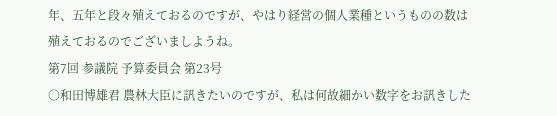年、五年と段々殖えておるのですが、やはり経営の個人業種というものの数は殖えておるのでございましようね。
第7回 参議院 予算委員会 第23号
○和田博雄君 農林大臣に訊きたいのですが、私は何故細かい数字をお訊きした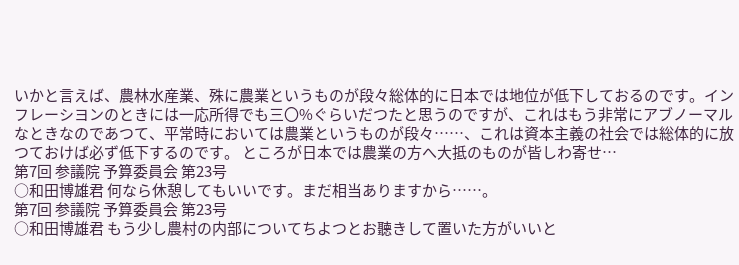いかと言えば、農林水産業、殊に農業というものが段々総体的に日本では地位が低下しておるのです。インフレーシヨンのときには一応所得でも三〇%ぐらいだつたと思うのですが、これはもう非常にアブノーマルなときなのであつて、平常時においては農業というものが段々……、これは資本主義の社会では総体的に放つておけば必ず低下するのです。 ところが日本では農業の方へ大抵のものが皆しわ寄せ…
第7回 参議院 予算委員会 第23号
○和田博雄君 何なら休憩してもいいです。まだ相当ありますから……。
第7回 参議院 予算委員会 第23号
○和田博雄君 もう少し農村の内部についてちよつとお聽きして置いた方がいいと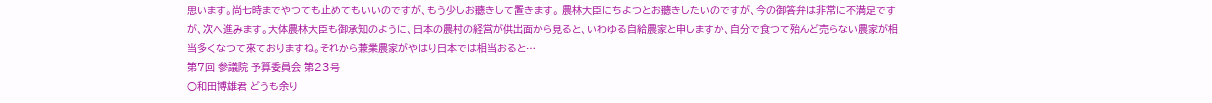思います。尚七時までやつても止めてもいいのですが、もう少しお聽きして置きます。 農林大臣にちよつとお聽きしたいのですが、今の御答弁は非常に不満足ですが、次へ進みます。大体農林大臣も御承知のように、日本の農村の経営が供出面から見ると、いわゆる自給農家と申しますか、自分で食つて殆んど売らない農家が相当多くなつて來ておりますね。それから兼業農家がやはり日本では相当おると…
第7回 参議院 予算委員会 第23号
○和田博雄君 どうも余り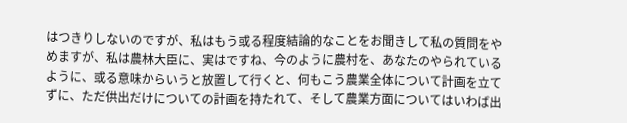はつきりしないのですが、私はもう或る程度結論的なことをお聞きして私の質問をやめますが、私は農林大臣に、実はですね、今のように農村を、あなたのやられているように、或る意味からいうと放置して行くと、何もこう農業全体について計画を立てずに、ただ供出だけについての計画を持たれて、そして農業方面についてはいわば出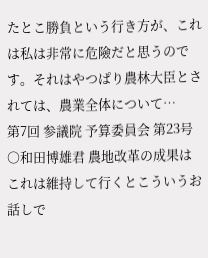たとこ勝負という行き方が、これは私は非常に危險だと思うのです。それはやつぱり農林大臣とされては、農業全体について…
第7回 参議院 予算委員会 第23号
○和田博雄君 農地改革の成果はこれは維持して行くとこういうお話しで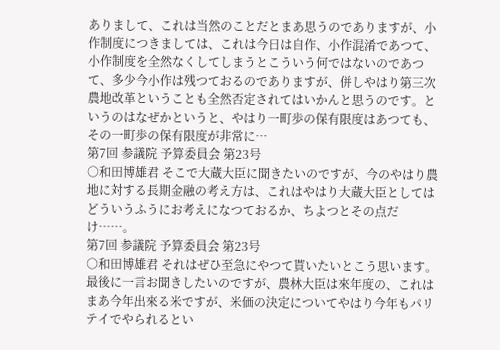ありまして、これは当然のことだとまあ思うのでありますが、小作制度につきましては、これは今日は自作、小作混淆であつて、小作制度を全然なくしてしまうとこういう何ではないのであつて、多少今小作は残つておるのでありますが、併しやはり第三次農地改革ということも全然否定されてはいかんと思うのです。というのはなぜかというと、やはり一町歩の保有限度はあつても、その一町歩の保有限度が非常に…
第7回 参議院 予算委員会 第23号
○和田博雄君 そこで大蔵大臣に聞きたいのですが、今のやはり農地に対する長期金融の考え方は、これはやはり大蔵大臣としてはどういうふうにお考えになつておるか、ちよつとその点だけ……。
第7回 参議院 予算委員会 第23号
○和田博雄君 それはぜひ至急にやつて貰いたいとこう思います。最後に一言お聞きしたいのですが、農林大臣は來年度の、これはまあ今年出來る米ですが、米価の決定についてやはり今年もパリテイでやられるとい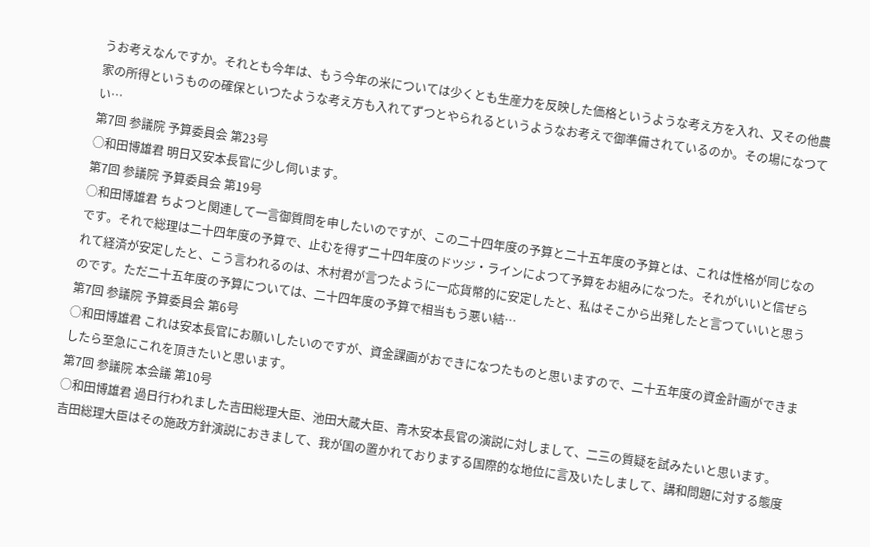うお考えなんですか。それとも今年は、もう今年の米については少くとも生産力を反映した価格というような考え方を入れ、又その他農家の所得というものの確保といつたような考え方も入れてずつとやられるというようなお考えで御準備されているのか。その場になつてい…
第7回 参議院 予算委員会 第23号
○和田博雄君 明日又安本長官に少し伺います。
第7回 参議院 予算委員会 第19号
○和田博雄君 ちよつと関連して一言御質問を申したいのですが、この二十四年度の予算と二十五年度の予算とは、これは性格が同じなのです。それで総理は二十四年度の予算で、止むを得ず二十四年度のドツジ・ラインによつて予算をお組みになつた。それがいいと信ぜられて経済が安定したと、こう言われるのは、木村君が言つたように一応貨幣的に安定したと、私はそこから出発したと言つていいと思うのです。ただ二十五年度の予算については、二十四年度の予算で相当もう悪い結…
第7回 参議院 予算委員会 第6号
○和田博雄君 これは安本長官にお願いしたいのですが、資金課画がおできになつたものと思いますので、二十五年度の資金計画ができましたら至急にこれを頂きたいと思います。
第7回 参議院 本会議 第10号
○和田博雄君 過日行われました吉田総理大臣、池田大蔵大臣、青木安本長官の演説に対しまして、二三の質疑を試みたいと思います。 吉田総理大臣はその施政方針演説におきまして、我が国の置かれておりまする国際的な地位に言及いたしまして、講和問題に対する態度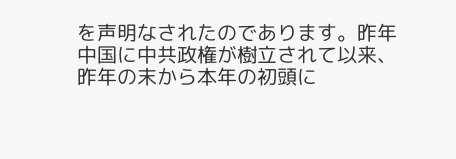を声明なされたのであります。昨年中国に中共政権が樹立されて以来、昨年の末から本年の初頭に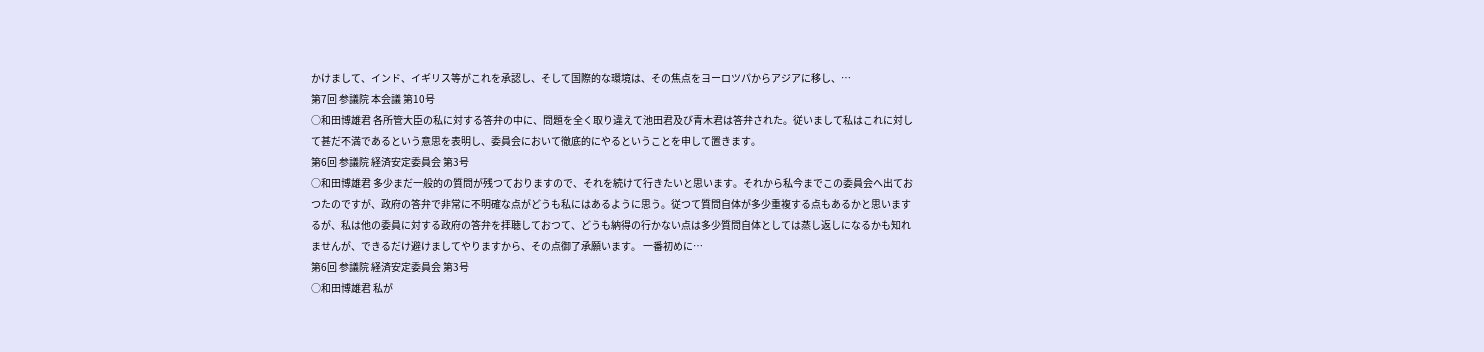かけまして、インド、イギリス等がこれを承認し、そして国際的な環境は、その焦点をヨーロツパからアジアに移し、…
第7回 参議院 本会議 第10号
○和田博雄君 各所管大臣の私に対する答弁の中に、問題を全く取り違えて池田君及び青木君は答弁された。従いまして私はこれに対して甚だ不満であるという意思を表明し、委員会において徹底的にやるということを申して置きます。
第6回 参議院 経済安定委員会 第3号
○和田博雄君 多少まだ一般的の質問が残つておりますので、それを続けて行きたいと思います。それから私今までこの委員会へ出ておつたのですが、政府の答弁で非常に不明確な点がどうも私にはあるように思う。従つて質問自体が多少重複する点もあるかと思いまするが、私は他の委員に対する政府の答弁を拝聴しておつて、どうも納得の行かない点は多少質問自体としては蒸し返しになるかも知れませんが、できるだけ避けましてやりますから、その点御了承願います。 一番初めに…
第6回 参議院 経済安定委員会 第3号
○和田博雄君 私が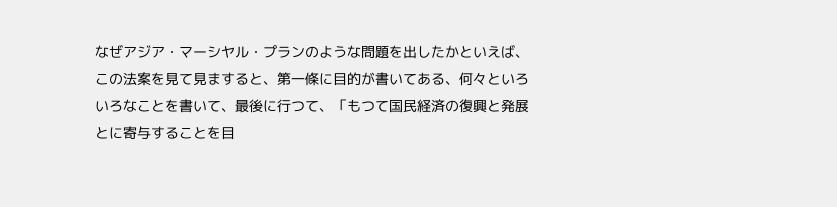なぜアジア・マーシヤル・プランのような問題を出したかといえば、この法案を見て見ますると、第一條に目的が書いてある、何々といろいろなことを書いて、最後に行つて、「もつて国民経済の復興と発展とに寄与することを目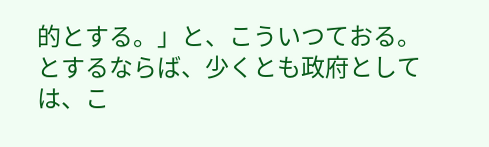的とする。」と、こういつておる。とするならば、少くとも政府としては、こ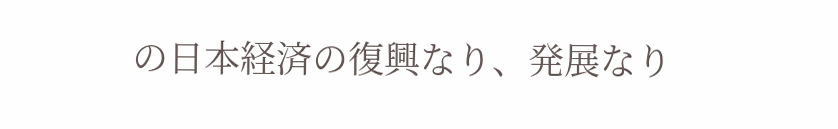の日本経済の復興なり、発展なり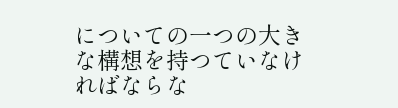についての一つの大きな構想を持つていなければならな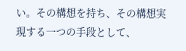い。その構想を持ち、その構想実現する一つの手段として、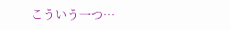こういう一つ…